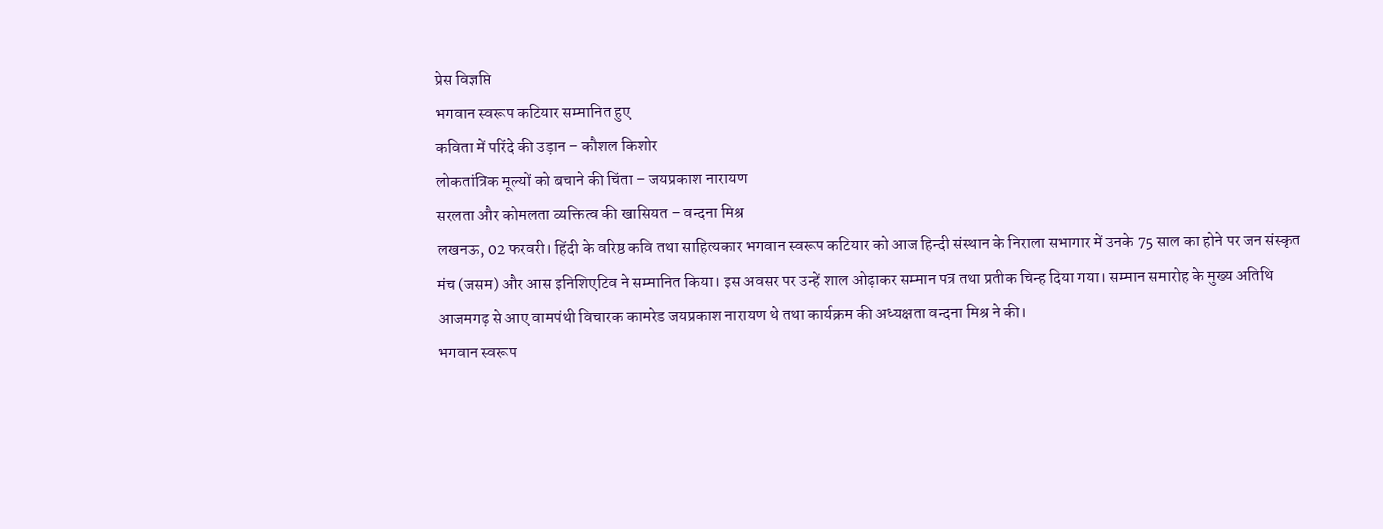प्रेस विज्ञप्ति
भगवान स्वरूप कटियार सम्मानित हुए
कविता में परिंदे की उड़ान – कौशल किशोर
लोकतांत्रिक मूल्यों को बचाने की चिंता – जयप्रकाश नारायण
सरलता और कोमलता व्यक्तित्व की खासियत – वन्दना मिश्र
लखनऊ, 02 फरवरी। हिंदी के वरिष्ठ कवि तथा साहित्यकार भगवान स्वरूप कटियार को आज हिन्दी संस्थान के निराला सभागार में उनके 75 साल का होने पर जन संस्कृत मंच (जसम) और आस इनिशिएटिव ने सम्मानित किया। इस अवसर पर उन्हें शाल ओढ़ाकर सम्मान पत्र तथा प्रतीक चिन्ह दिया गया। सम्मान समारोह के मुख्य अतिथि आजमगढ़ से आए वामपंथी विचारक कामरेड जयप्रकाश नारायण थे तथा कार्यक्रम की अध्यक्षता वन्दना मिश्र ने की।
भगवान स्वरूप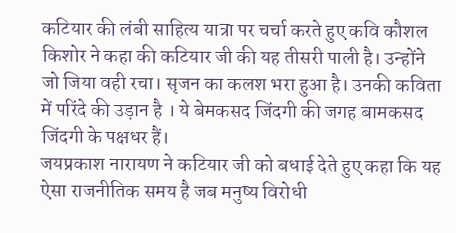कटियार की लंबी साहित्य यात्रा पर चर्चा करते हुए कवि कौशल किशोर ने कहा की कटियार जी की यह तीसरी पाली है। उन्होंने जो जिया वही रचा। सृजन का कलश भरा हुआ है। उनकी कविता में परिंदे की उड़ान है । ये बेमकसद जिंदगी की जगह बामकसद जिंदगी के पक्षधर हैं।
जयप्रकाश नारायण ने कटियार जी को बधाई देते हुए कहा कि यह ऐसा राजनीतिक समय है जब मनुष्य विरोधी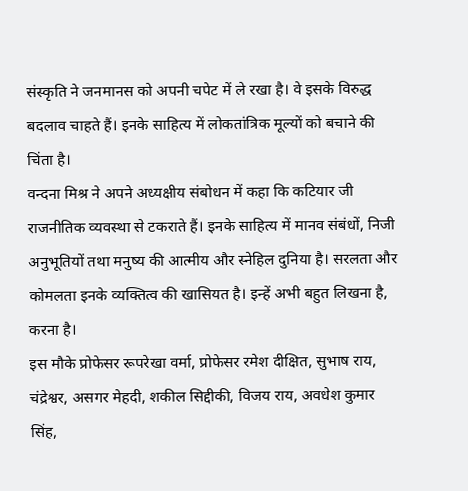संस्कृति ने जनमानस को अपनी चपेट में ले रखा है। वे इसके विरुद्ध बदलाव चाहते हैं। इनके साहित्य में लोकतांत्रिक मूल्यों को बचाने की चिंता है।
वन्दना मिश्र ने अपने अध्यक्षीय संबोधन में कहा कि कटियार जी राजनीतिक व्यवस्था से टकराते हैं। इनके साहित्य में मानव संबंधों, निजी अनुभूतियों तथा मनुष्य की आत्मीय और स्नेहिल दुनिया है। सरलता और कोमलता इनके व्यक्तित्व की खासियत है। इन्हें अभी बहुत लिखना है, करना है।
इस मौके प्रोफेसर रूपरेखा वर्मा, प्रोफेसर रमेश दीक्षित, सुभाष राय, चंद्रेश्वर, असगर मेहदी, शकील सिद्दीकी, विजय राय, अवधेश कुमार सिंह,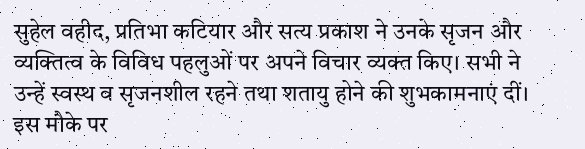सुहेल वहीद, प्रतिभा कटियार और सत्य प्रकाश ने उनके सृजन और व्यक्तित्व के विविध पहलुओं पर अपने विचार व्यक्त किए। सभी ने उन्हें स्वस्थ व सृजनशील रहने तथा शतायु होने की शुभकामनाएं दीं।
इस मौके पर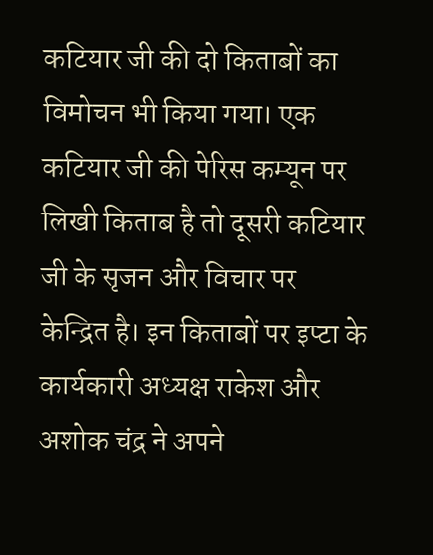कटियार जी की दो किताबों का विमोचन भी किया गया। एक कटियार जी की पेरिस कम्यून पर लिखी किताब है तो दूसरी कटियार जी के सृजन और विचार पर केन्द्रित है। इन किताबों पर इप्टा के कार्यकारी अध्यक्ष राकेश और अशोक चंद्र ने अपने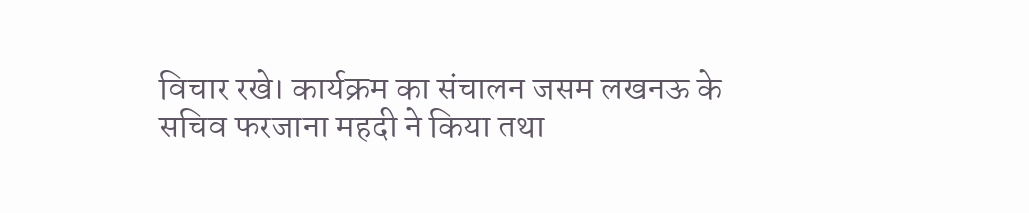विचार रखे। कार्यक्रम का संचालन जसम लखनऊ के सचिव फरजाना महदी ने किया तथा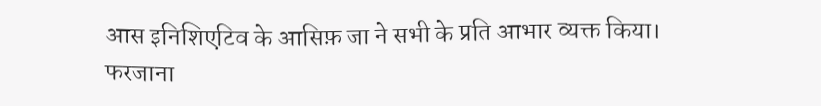आस इनिशिएटिव के आसिफ़ जा ने सभी के प्रति आभार व्यक्त किया।
फरजाना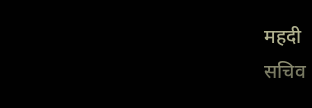महदी
सचिव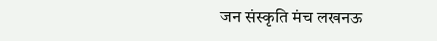जन संस्कृति मंच लखनऊ